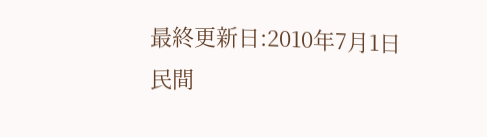最終更新日:2010年7月1日
民間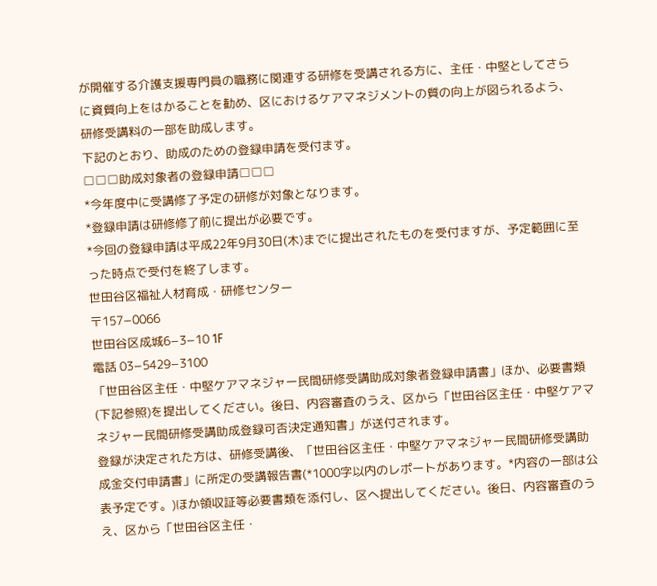が開催する介護支援専門員の職務に関連する研修を受講される方に、主任・中堅としてさらに資質向上をはかることを勧め、区におけるケアマネジメントの質の向上が図られるよう、研修受講料の一部を助成します。
下記のとおり、助成のための登録申請を受付ます。
□□□助成対象者の登録申請□□□
*今年度中に受講修了予定の研修が対象となります。
*登録申請は研修修了前に提出が必要です。
*今回の登録申請は平成22年9月30日(木)までに提出されたものを受付ますが、予定範囲に至った時点で受付を終了します。
世田谷区福祉人材育成・研修センター
〒157−0066
世田谷区成城6−3−10 1F
電話 03−5429−3100
「世田谷区主任・中堅ケアマネジャー民間研修受講助成対象者登録申請書」ほか、必要書類(下記参照)を提出してください。後日、内容審査のうえ、区から「世田谷区主任・中堅ケアマネジャー民間研修受講助成登録可否決定通知書」が送付されます。
登録が決定された方は、研修受講後、「世田谷区主任・中堅ケアマネジャー民間研修受講助成金交付申請書」に所定の受講報告書(*1000字以内のレポートがあります。*内容の一部は公表予定です。)ほか領収証等必要書類を添付し、区へ提出してください。後日、内容審査のうえ、区から「世田谷区主任・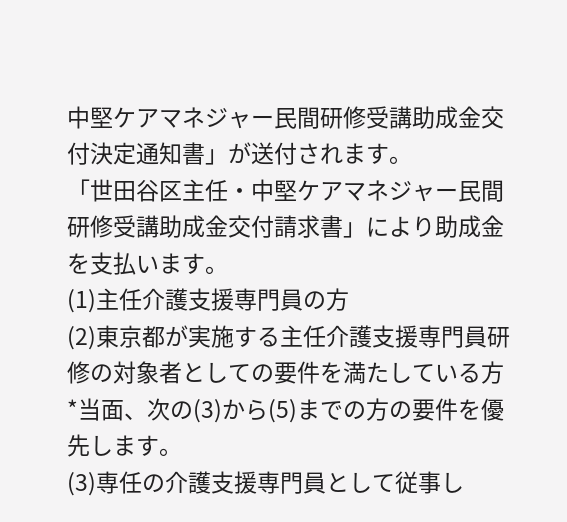中堅ケアマネジャー民間研修受講助成金交付決定通知書」が送付されます。
「世田谷区主任・中堅ケアマネジャー民間研修受講助成金交付請求書」により助成金を支払います。
(1)主任介護支援専門員の方
(2)東京都が実施する主任介護支援専門員研修の対象者としての要件を満たしている方
*当面、次の(3)から(5)までの方の要件を優先します。
(3)専任の介護支援専門員として従事し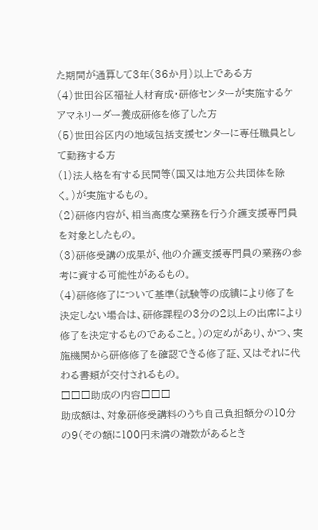た期間が通算して3年(36か月)以上である方
(4)世田谷区福祉人材育成・研修センターが実施するケアマネリーダー養成研修を修了した方
(5)世田谷区内の地域包括支援センターに専任職員として勤務する方
(1)法人格を有する民間等(国又は地方公共団体を除く。)が実施するもの。
(2)研修内容が、相当高度な業務を行う介護支援専門員を対象としたもの。
(3)研修受講の成果が、他の介護支援専門員の業務の参考に資する可能性があるもの。
(4)研修修了について基準(試験等の成績により修了を決定しない場合は、研修課程の3分の2以上の出席により修了を決定するものであること。)の定めがあり、かつ、実施機関から研修修了を確認できる修了証、又はそれに代わる書類が交付されるもの。
□□□助成の内容□□□
助成額は、対象研修受講料のうち自己負担額分の10分の9(その額に100円未満の端数があるとき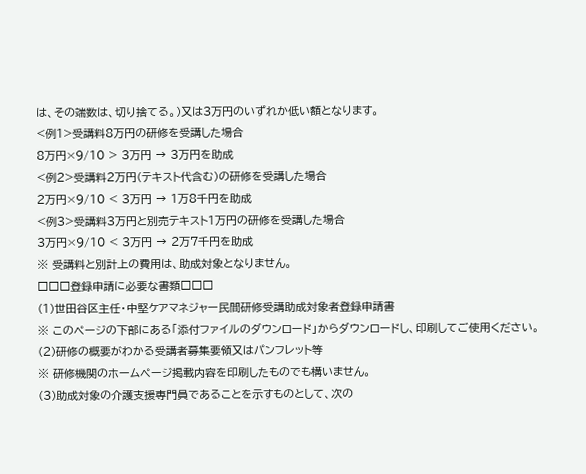は、その端数は、切り捨てる。)又は3万円のいずれか低い額となります。
<例1>受講料8万円の研修を受講した場合
8万円×9/10 > 3万円 → 3万円を助成
<例2>受講料2万円(テキスト代含む)の研修を受講した場合
2万円×9/10 < 3万円 → 1万8千円を助成
<例3>受講料3万円と別売テキスト1万円の研修を受講した場合
3万円×9/10 < 3万円 → 2万7千円を助成
※ 受講料と別計上の費用は、助成対象となりません。
□□□登録申請に必要な書類□□□
(1)世田谷区主任・中堅ケアマネジャー民間研修受講助成対象者登録申請書
※ このページの下部にある「添付ファイルのダウンロード」からダウンロードし、印刷してご使用ください。
(2)研修の概要がわかる受講者募集要領又はパンフレット等
※ 研修機関のホームページ掲載内容を印刷したものでも構いません。
(3)助成対象の介護支援専門員であることを示すものとして、次の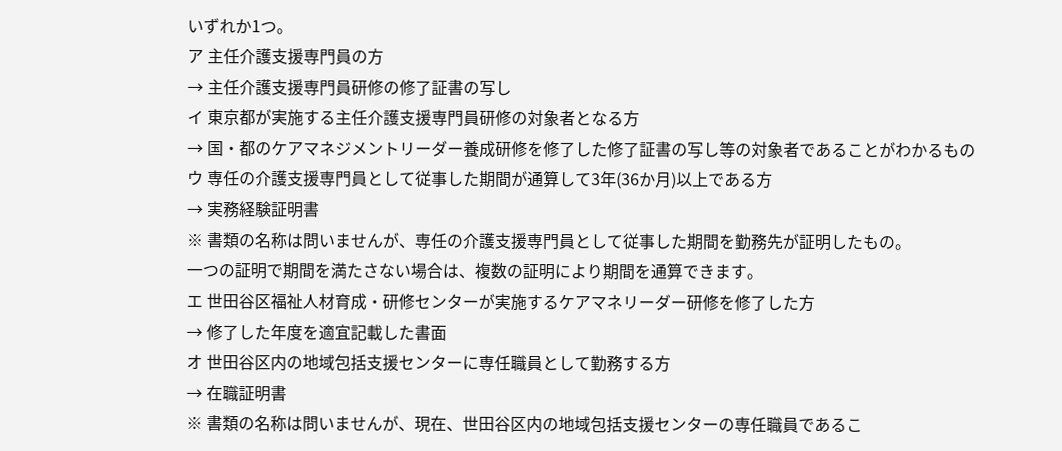いずれか1つ。
ア 主任介護支援専門員の方
→ 主任介護支援専門員研修の修了証書の写し
イ 東京都が実施する主任介護支援専門員研修の対象者となる方
→ 国・都のケアマネジメントリーダー養成研修を修了した修了証書の写し等の対象者であることがわかるもの
ウ 専任の介護支援専門員として従事した期間が通算して3年(36か月)以上である方
→ 実務経験証明書
※ 書類の名称は問いませんが、専任の介護支援専門員として従事した期間を勤務先が証明したもの。
一つの証明で期間を満たさない場合は、複数の証明により期間を通算できます。
エ 世田谷区福祉人材育成・研修センターが実施するケアマネリーダー研修を修了した方
→ 修了した年度を適宜記載した書面
オ 世田谷区内の地域包括支援センターに専任職員として勤務する方
→ 在職証明書
※ 書類の名称は問いませんが、現在、世田谷区内の地域包括支援センターの専任職員であるこ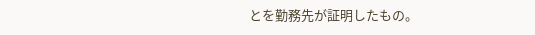とを勤務先が証明したもの。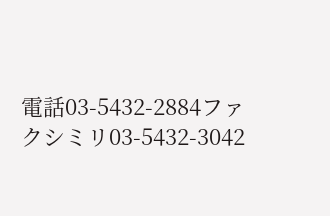電話03-5432-2884ファクシミリ03-5432-3042